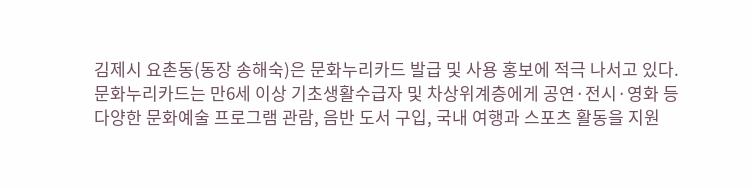김제시 요촌동(동장 송해숙)은 문화누리카드 발급 및 사용 홍보에 적극 나서고 있다.
문화누리카드는 만6세 이상 기초생활수급자 및 차상위계층에게 공연·전시·영화 등 다양한 문화예술 프로그램 관람, 음반 도서 구입, 국내 여행과 스포츠 활동을 지원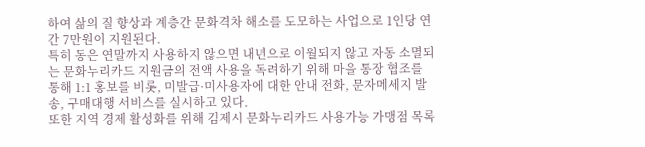하여 삶의 질 향상과 계층간 문화격차 해소를 도모하는 사업으로 1인당 연간 7만원이 지원된다.
특히 동은 연말까지 사용하지 않으면 내년으로 이월되지 않고 자동 소멸되는 문화누리카드 지원금의 전액 사용을 독려하기 위해 마을 통장 협조를 통해 1:1 홍보를 비롯, 미발급·미사용자에 대한 안내 전화, 문자메세지 발송, 구매대행 서비스를 실시하고 있다.
또한 지역 경제 활성화를 위해 김제시 문화누리카드 사용가능 가맹점 목록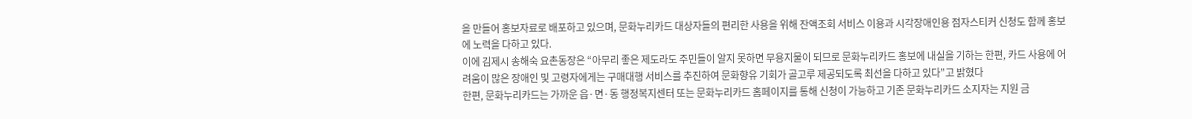을 만들어 홍보자료로 배포하고 있으며, 문화누리카드 대상자들의 편리한 사용을 위해 잔액조회 서비스 이용과 시각장애인용 점자스티커 신청도 함께 홍보에 노력을 다하고 있다.
이에 김제시 송해숙 요촌동장은 “아무리 좋은 제도라도 주민들이 알지 못하면 무용지물이 되므로 문화누리카드 홍보에 내실을 기하는 한편, 카드 사용에 어려움이 많은 장애인 및 고령자에게는 구매대행 서비스를 추진하여 문화향유 기회가 골고루 제공되도록 최선을 다하고 있다”고 밝혔다
한편, 문화누리카드는 가까운 읍·면·동 행정복지센터 또는 문화누리카드 홈페이지를 통해 신청이 가능하고 기존 문화누리카드 소지자는 지원 금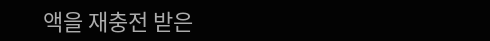액을 재충전 받은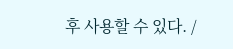후 사용할 수 있다. /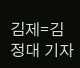김제=김정대 기자